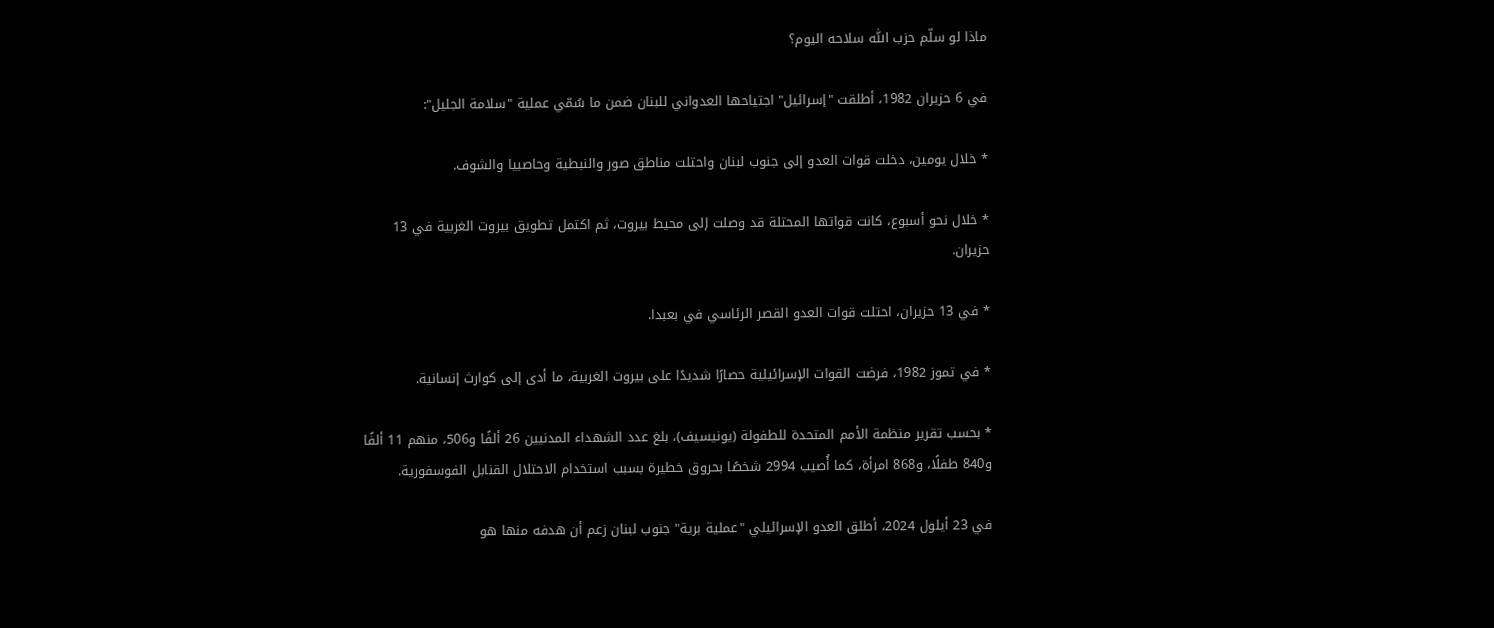ماذا لو سلّم حزب اللّٰه سلاحه اليوم؟

في 6 حزيران 1982، أطلقت "إسرائيل" اجتياحها العدواني للبنان ضمن ما سُمّي عملية "سلامة الجليل":

* خلال يومين، دخلت قوات العدو إلى جنوب لبنان واحتلت مناطق صور والنبطية وحاصبيا والشوف.

* خلال نحو أسبوع، كانت قواتها المحتلة قد وصلت إلى محيط بيروت، ثم اكتمل تطويق بيروت الغربية في 13 حزيران.

* في 13 حزيران، احتلت قوات العدو القصر الرئاسي في بعبدا.

* في تموز 1982، فرضت القوات الإسرائيلية حصارًا شديدًا على بيروت الغربية، ما أدى إلى كوارث إنسانية.

* بحسب تقرير منظمة الأمم المتحدة للطفولة (يونيسيف)، بلغ عدد الشهداء المدنيين 26 ألفًا و506، منهم 11 ألفًا و840 طفلًا، و868 امرأة، كما أُصيب 2994 شخصًا بحروق خطيرة بسبب استخدام الاحتلال القنابل الفوسفورية.

في 23 أيلول 2024، أطلق العدو الإسرائيلي "عملية برية" جنوب لبنان زعم أن هدفه منها هو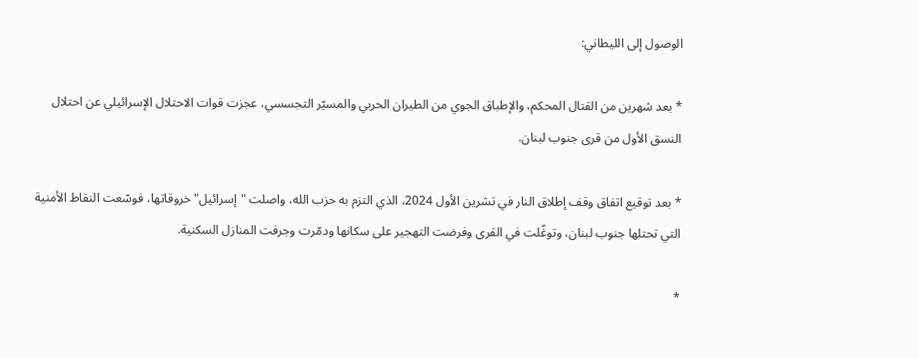الوصول إلى الليطاني:

* بعد شهرين من القتال المحكم، والإطباق الجوي من الطيران الحربي والمسيّر التجسسي، عجزت قوات الاحتلال الإسرائيلي عن احتلال النسق الأول من قرى جنوب لبنان.

* بعد توقيع اتفاق وقف إطلاق النار في تشرين الأول 2024، الذي التزم به حزب الله، واصلت "إسرائيل" خروقاتها، فوسّعت النقاط الأمنية التي تحتلها جنوب لبنان، وتوغّلت في القرى وفرضت التهجير على سكانها ودمّرت وجرفت المنازل السكنية.

*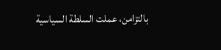بالتزامن، عملت السلطة السياسية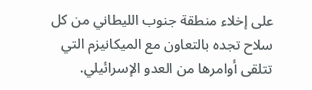على إخلاء منطقة جنوب الليطاني من كل سلاح تجده بالتعاون مع الميكانيزم التي تتلقى أوامرها من العدو الإسرائيلي.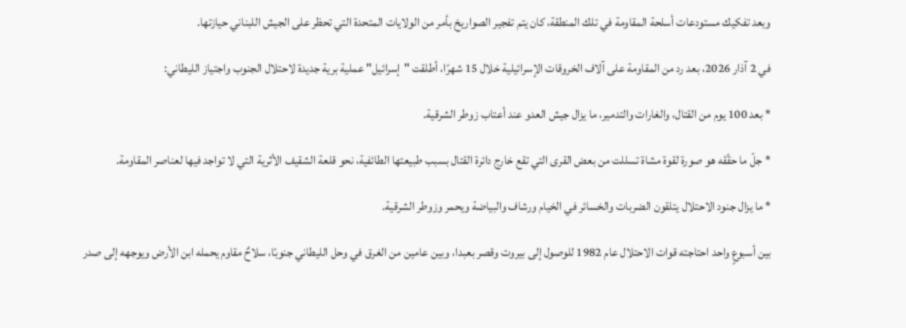وبعد تفكيك مستودعات أسلحة المقاومة في تلك المنطقة، كان يتم تفجير الصواريخ بأمر من الولايات المتحدة التي تحظر على الجيش اللبناني حيازتها.

في 2 آذار 2026، بعد رد من المقاومة على آلاف الخروقات الإسرائيلية خلال 15 شهرًا، أطلقت "إسرائيل" عملية برية جديدة لاحتلال الجنوب واجتياز الليطاني:

* بعد 100 يوم من القتال، والغارات والتدمير، ما يزال جيش العدو عند أعتاب زوطر الشرقية.

* جلّ ما حقّقه هو صورة لقوة مشاة تسللت من بعض القرى التي تقع خارج دائرة القتال بسبب طبيعتها الطائفية، نحو قلعة الشقيف الأثرية التي لا تواجد فيها لعناصر المقاومة.

* ما يزال جنود الاحتلال يتلقون الضربات والخسائر في الخيام ورشاف والبياضة ويحمر وزوطر الشرقية.

بين أسبوعٍ واحد احتاجته قوات الاحتلال عام 1982 للوصول إلى بيروت وقصر بعبدا، وبين عامين من الغرق في وحل الليطاني جنوبًا، سلاحٌ مقاوم يحمله ابن الأرض ويوجهه إلى صدر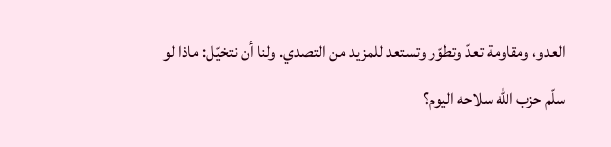العدو، ومقاومة تعدّ وتطوّر وتستعد للمزيد من التصدي. ولنا أن نتخيّل: ماذا لو سلّم حزب الله سلاحه اليوم؟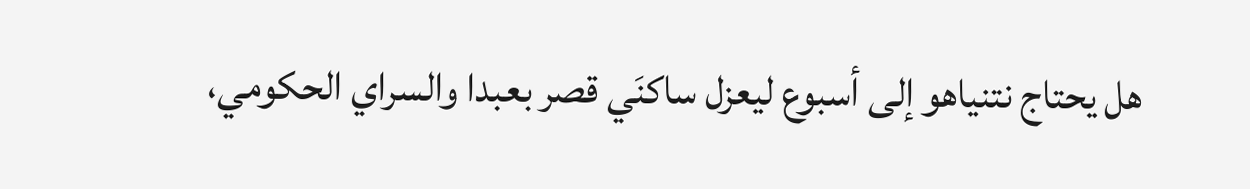هل يحتاج نتنياهو إلى أسبوع ليعزل ساكنَي قصر بعبدا والسراي الحكومي،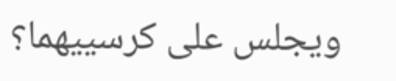ويجلس على كرسييهما؟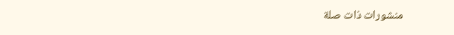منشورات ذات صلة